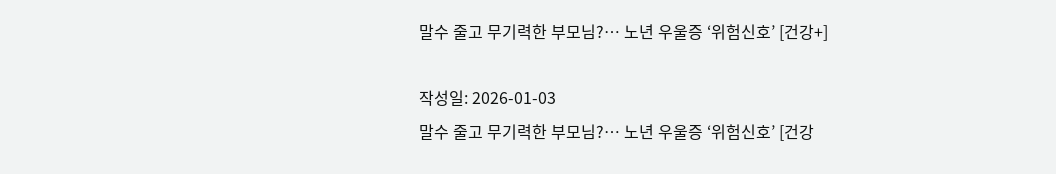말수 줄고 무기력한 부모님?… 노년 우울증 ‘위험신호’ [건강+]

작성일: 2026-01-03
말수 줄고 무기력한 부모님?… 노년 우울증 ‘위험신호’ [건강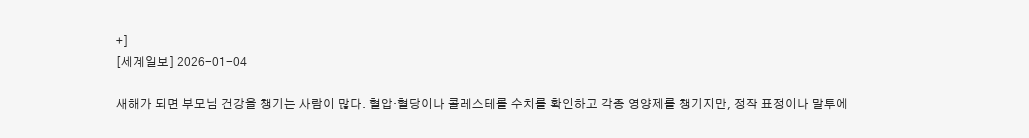+]
[세계일보] 2026-01-04

새해가 되면 부모님 건강을 챙기는 사람이 많다. 혈압·혈당이나 콜레스테롤 수치를 확인하고 각종 영양제를 챙기지만, 정작 표정이나 말투에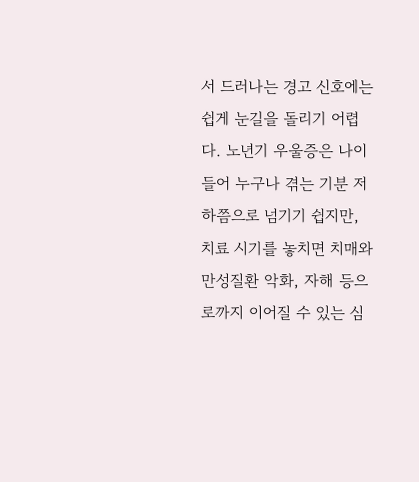서 드러나는 경고 신호에는 쉽게 눈길을 돌리기 어렵다. 노년기 우울증은 나이 들어 누구나 겪는 기분 저하쯤으로 넘기기 쉽지만, 치료 시기를 놓치면 치매와 만성질환 악화, 자해 등으로까지 이어질 수 있는 심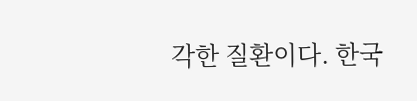각한 질환이다. 한국